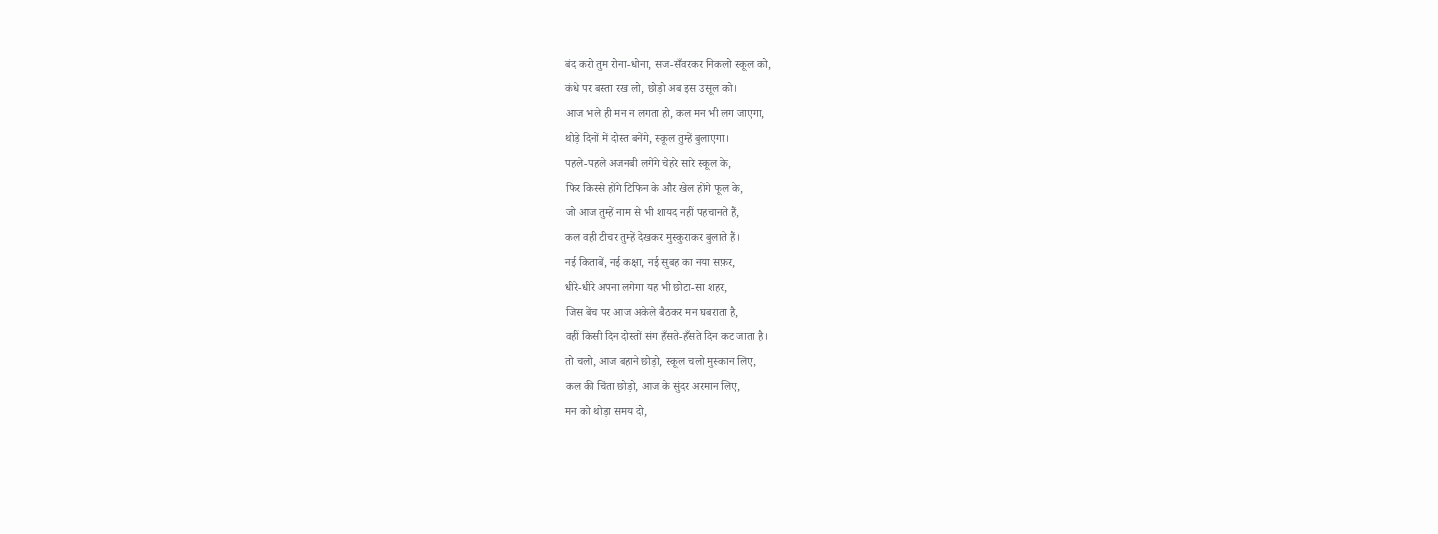बंद करो तुम रोना-धोना, सज-सँवरकर निकलो स्कूल को,
कंधे पर बस्ता रख लो, छोड़ो अब इस उसूल को।
आज भले ही मन न लगता हो, कल मन भी लग जाएगा,
थोड़े दिनों में दोस्त बनेंगे, स्कूल तुम्हें बुलाएगा।
पहले-पहले अजनबी लगेंगे चेहरे सारे स्कूल के,
फिर किस्से होंगे टिफिन के और खेल होंगे फूल के,
जो आज तुम्हें नाम से भी शायद नहीं पहचानते हैं,
कल वही टीचर तुम्हें देखकर मुस्कुराकर बुलाते हैं।
नई किताबें, नई कक्षा, नई सुबह का नया सफ़र,
धीरे-धीरे अपना लगेगा यह भी छोटा-सा शहर,
जिस बेंच पर आज अकेले बैठकर मन घबराता है,
वहीं किसी दिन दोस्तों संग हँसते-हँसते दिन कट जाता है।
तो चलो, आज बहाने छोड़ो, स्कूल चलो मुस्कान लिए,
कल की चिंता छोड़ो, आज के सुंदर अरमान लिए,
मन को थोड़ा समय दो,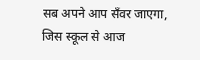सब अपने आप सँवर जाएगा,
जिस स्कूल से आज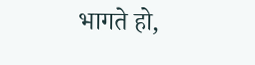भागते हो,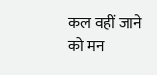कल वहीं जाने को मन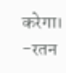करेगा।
-रतन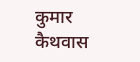कुमार कैथवास